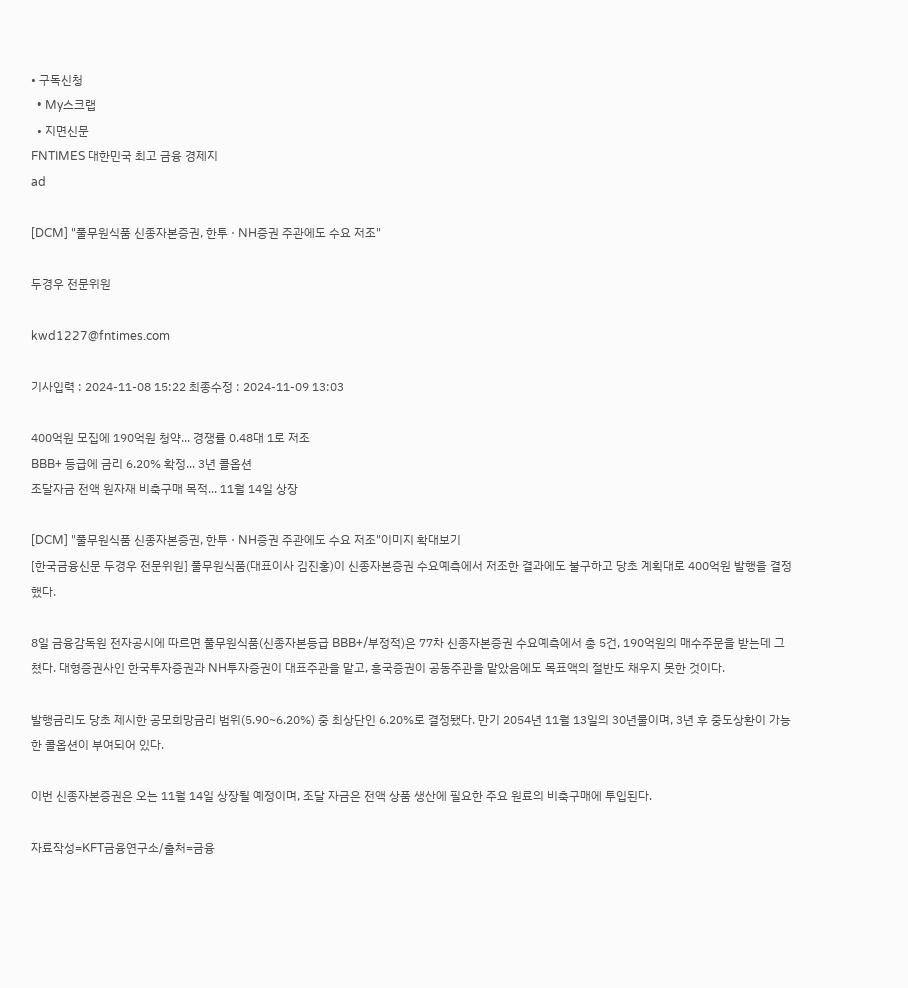• 구독신청
  • My스크랩
  • 지면신문
FNTIMES 대한민국 최고 금융 경제지
ad

[DCM] "풀무원식품 신종자본증권, 한투 · NH증권 주관에도 수요 저조"

두경우 전문위원

kwd1227@fntimes.com

기사입력 : 2024-11-08 15:22 최종수정 : 2024-11-09 13:03

400억원 모집에 190억원 청약... 경쟁률 0.48대 1로 저조
BBB+ 등급에 금리 6.20% 확정... 3년 콜옵션
조달자금 전액 원자재 비축구매 목적... 11월 14일 상장

[DCM] "풀무원식품 신종자본증권, 한투 · NH증권 주관에도 수요 저조"이미지 확대보기
[한국금융신문 두경우 전문위원] 풀무원식품(대표이사 김진홍)이 신종자본증권 수요예측에서 저조한 결과에도 불구하고 당초 계획대로 400억원 발행을 결정했다.

8일 금융감독원 전자공시에 따르면 풀무원식품(신종자본등급 BBB+/부정적)은 77차 신종자본증권 수요예측에서 총 5건, 190억원의 매수주문을 받는데 그쳤다. 대형증권사인 한국투자증권과 NH투자증권이 대표주관을 맡고, 흥국증권이 공동주관을 맡았음에도 목표액의 절반도 채우지 못한 것이다.

발행금리도 당초 제시한 공모희망금리 범위(5.90~6.20%) 중 최상단인 6.20%로 결정됐다. 만기 2054년 11월 13일의 30년물이며, 3년 후 중도상환이 가능한 콜옵션이 부여되어 있다.

이번 신종자본증권은 오는 11월 14일 상장될 예정이며, 조달 자금은 전액 상품 생산에 필요한 주요 원료의 비축구매에 투입된다.

자료작성=KFT금융연구소/출처=금융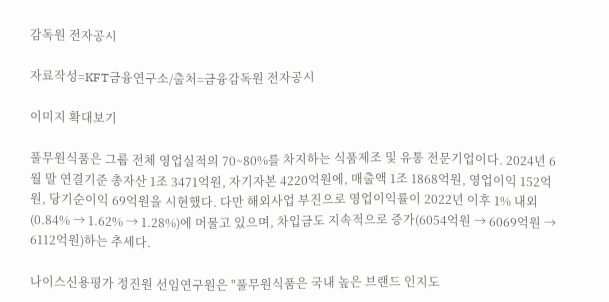감독원 전자공시

자료작성=KFT금융연구소/출처=금융감독원 전자공시

이미지 확대보기

풀무원식품은 그룹 전체 영업실적의 70~80%를 차지하는 식품제조 및 유통 전문기업이다. 2024년 6월 말 연결기준 총자산 1조 3471억원, 자기자본 4220억원에, 매출액 1조 1868억원, 영업이익 152억원, 당기순이익 69억원을 시현했다. 다만 해외사업 부진으로 영업이익률이 2022년 이후 1% 내외(0.84% → 1.62% → 1.28%)에 머물고 있으며, 차입금도 지속적으로 증가(6054억원 → 6069억원 → 6112억원)하는 추세다.

나이스신용평가 정진원 선임연구원은 "풀무원식품은 국내 높은 브랜드 인지도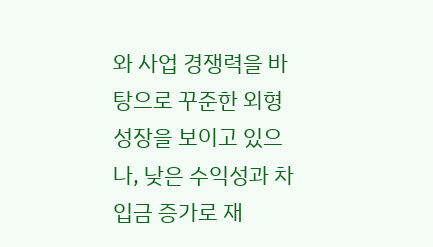와 사업 경쟁력을 바탕으로 꾸준한 외형 성장을 보이고 있으나, 낮은 수익성과 차입금 증가로 재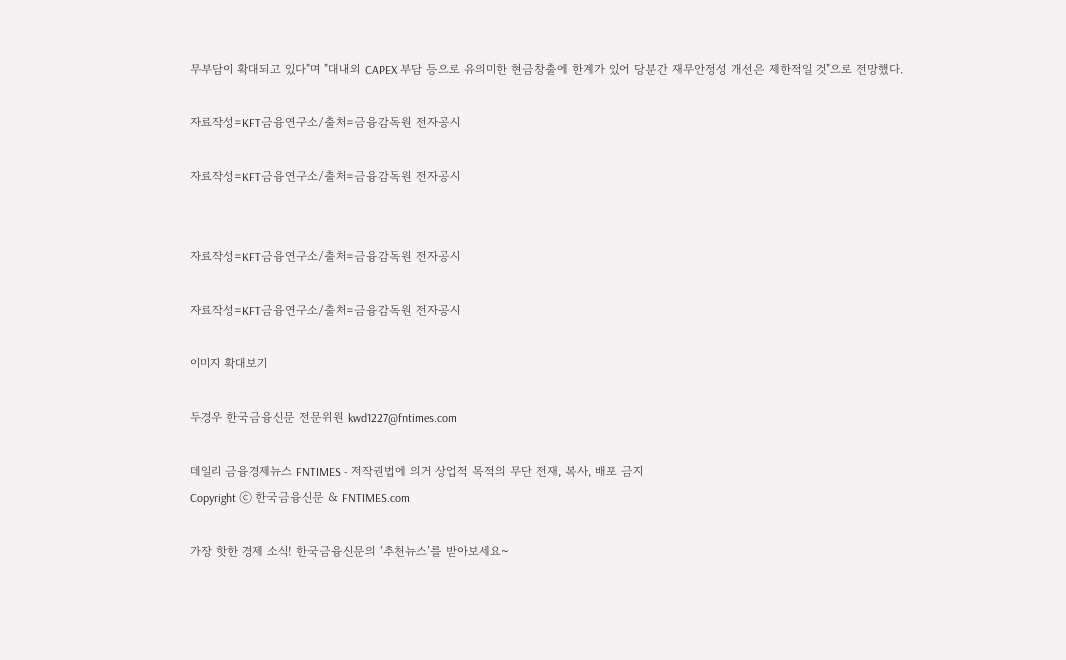무부담이 확대되고 있다"며 "대내외 CAPEX 부담 등으로 유의미한 현금창출에 한계가 있어 당분간 재무안정성 개선은 제한적일 것"으로 전망했다.

자료작성=KFT금융연구소/출처=금융감독원 전자공시

자료작성=KFT금융연구소/출처=금융감독원 전자공시


자료작성=KFT금융연구소/출처=금융감독원 전자공시

자료작성=KFT금융연구소/출처=금융감독원 전자공시

이미지 확대보기

두경우 한국금융신문 전문위원 kwd1227@fntimes.com

데일리 금융경제뉴스 FNTIMES - 저작권법에 의거 상업적 목적의 무단 전재, 복사, 배포 금지
Copyright ⓒ 한국금융신문 & FNTIMES.com

가장 핫한 경제 소식! 한국금융신문의 ‘추천뉴스’를 받아보세요~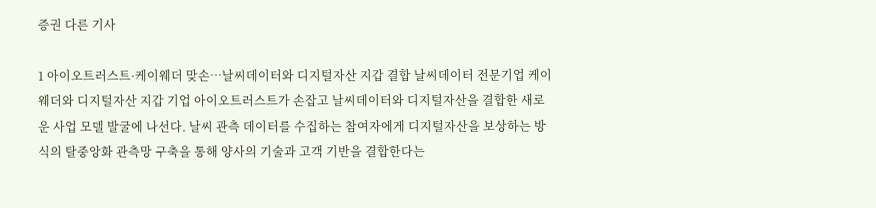증권 다른 기사

1 아이오트러스트·케이웨더 맞손…날씨데이터와 디지털자산 지갑 결합 날씨데이터 전문기업 케이웨더와 디지털자산 지갑 기업 아이오트러스트가 손잡고 날씨데이터와 디지털자산을 결합한 새로운 사업 모델 발굴에 나선다. 날씨 관측 데이터를 수집하는 참여자에게 디지털자산을 보상하는 방식의 탈중앙화 관측망 구축을 통해 양사의 기술과 고객 기반을 결합한다는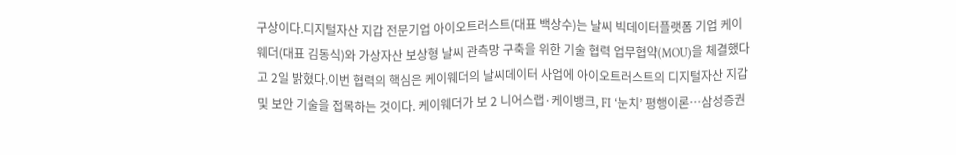구상이다.디지털자산 지갑 전문기업 아이오트러스트(대표 백상수)는 날씨 빅데이터플랫폼 기업 케이웨더(대표 김동식)와 가상자산 보상형 날씨 관측망 구축을 위한 기술 협력 업무협약(MOU)을 체결했다고 2일 밝혔다.이번 협력의 핵심은 케이웨더의 날씨데이터 사업에 아이오트러스트의 디지털자산 지갑 및 보안 기술을 접목하는 것이다. 케이웨더가 보 2 니어스랩·케이뱅크, FI ‘눈치’ 평행이론…삼성증권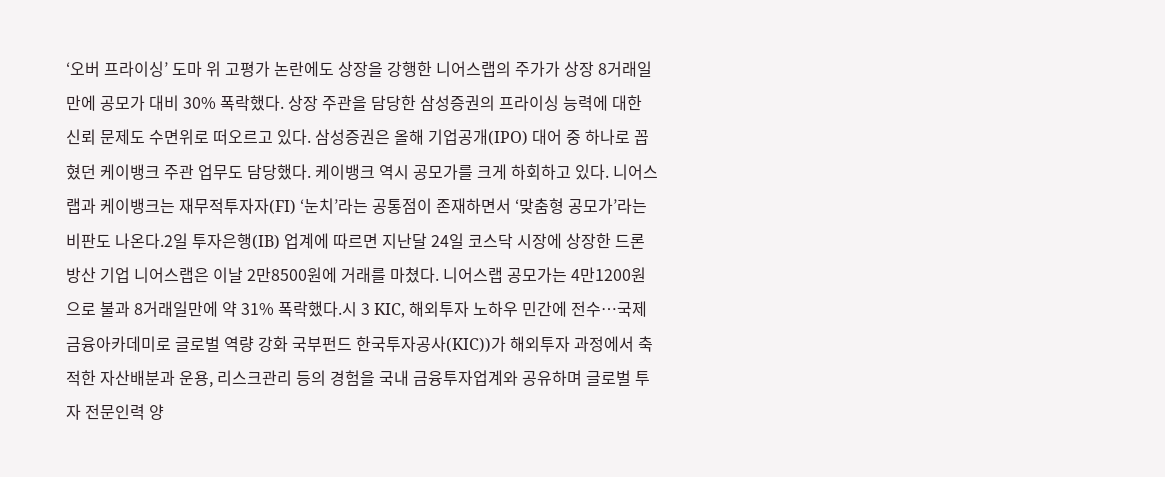‘오버 프라이싱’ 도마 위 고평가 논란에도 상장을 강행한 니어스랩의 주가가 상장 8거래일만에 공모가 대비 30% 폭락했다. 상장 주관을 담당한 삼성증권의 프라이싱 능력에 대한 신뢰 문제도 수면위로 떠오르고 있다. 삼성증권은 올해 기업공개(IPO) 대어 중 하나로 꼽혔던 케이뱅크 주관 업무도 담당했다. 케이뱅크 역시 공모가를 크게 하회하고 있다. 니어스랩과 케이뱅크는 재무적투자자(FI) ‘눈치’라는 공통점이 존재하면서 ‘맞춤형 공모가’라는 비판도 나온다.2일 투자은행(IB) 업계에 따르면 지난달 24일 코스닥 시장에 상장한 드론 방산 기업 니어스랩은 이날 2만8500원에 거래를 마쳤다. 니어스랩 공모가는 4만1200원으로 불과 8거래일만에 약 31% 폭락했다.시 3 KIC, 해외투자 노하우 민간에 전수…국제금융아카데미로 글로벌 역량 강화 국부펀드 한국투자공사(KIC))가 해외투자 과정에서 축적한 자산배분과 운용, 리스크관리 등의 경험을 국내 금융투자업계와 공유하며 글로벌 투자 전문인력 양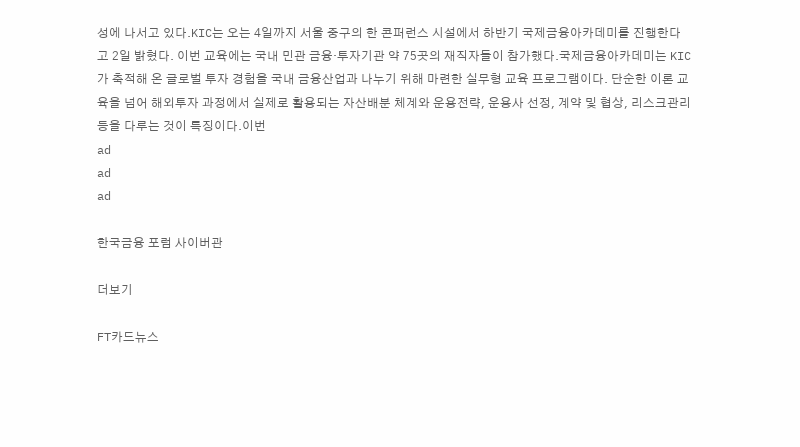성에 나서고 있다.KIC는 오는 4일까지 서울 중구의 한 콘퍼런스 시설에서 하반기 국제금융아카데미를 진행한다고 2일 밝혔다. 이번 교육에는 국내 민관 금융·투자기관 약 75곳의 재직자들이 참가했다.국제금융아카데미는 KIC가 축적해 온 글로벌 투자 경험을 국내 금융산업과 나누기 위해 마련한 실무형 교육 프로그램이다. 단순한 이론 교육을 넘어 해외투자 과정에서 실제로 활용되는 자산배분 체계와 운용전략, 운용사 선정, 계약 및 협상, 리스크관리 등을 다루는 것이 특징이다.이번
ad
ad
ad

한국금융 포럼 사이버관

더보기

FT카드뉴스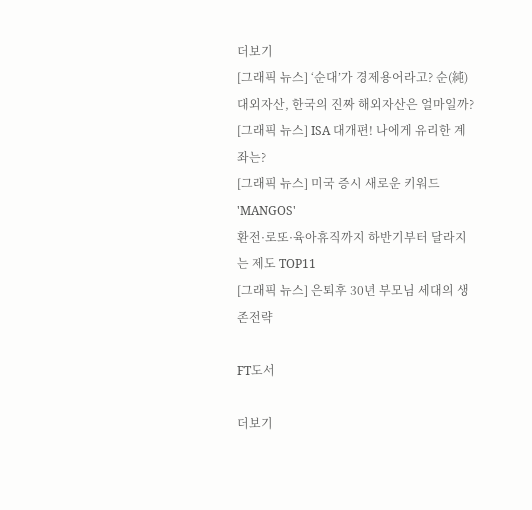더보기
[그래픽 뉴스] ‘순대’가 경제용어라고? 순(純)대외자산, 한국의 진짜 해외자산은 얼마일까?
[그래픽 뉴스] ISA 대개편! 나에게 유리한 계좌는?
[그래픽 뉴스] 미국 증시 새로운 키워드 'MANGOS'
환전·로또·육아휴직까지 하반기부터 달라지는 제도 TOP11
[그래픽 뉴스] 은퇴후 30년 부모님 세대의 생존전략

FT도서

더보기